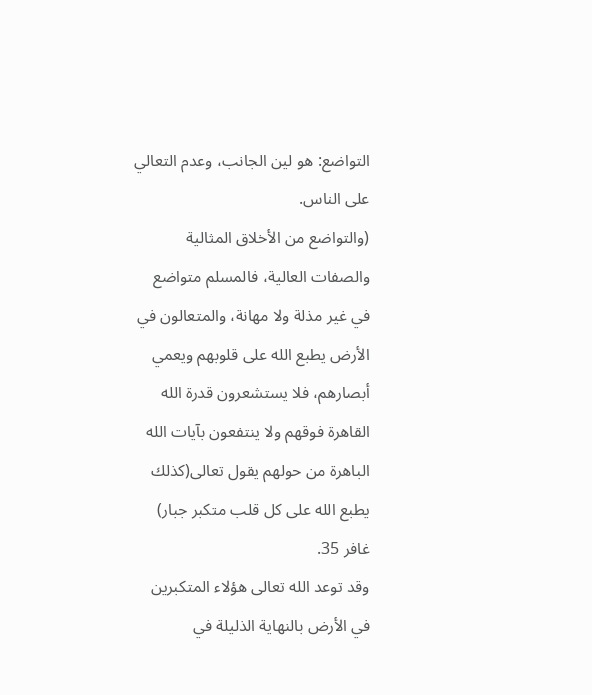التواضع: هو لين الجانب، وعدم التعالي على الناس.
(والتواضع من الأخلاق المثالية والصفات العالية، فالمسلم متواضع في غير مذلة ولا مهانة، والمتعالون في الأرض يطبع الله على قلوبهم ويعمي أبصارهم، فلا يستشعرون قدرة الله القاهرة فوقهم ولا ينتفعون بآيات الله الباهرة من حولهم يقول تعالى(كذلك يطبع الله على كل قلب متكبر جبار) غافر 35.
وقد توعد الله تعالى هؤلاء المتكبرين في الأرض بالنهاية الذليلة في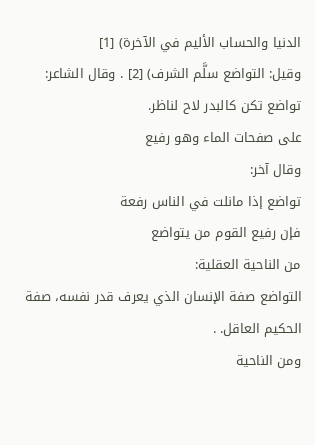الدنيا والحساب الأليم في الآخرة) [1]
وقيل: التواضع سلَّم الشرف) [2] . وقال الشاعر:
تواضع تكن كالبدر لاح لناظر.
على صفحات الماء وهو رفيع
وقال آخر:
تواضع إذا مانلت في الناس رفعة
فإن رفيع القوم من يتواضع
من الناحية العقلية:
التواضع صفة الإنسان الذي يعرف قدر نفسه، صفة الحكيم العاقل. .
ومن الناحية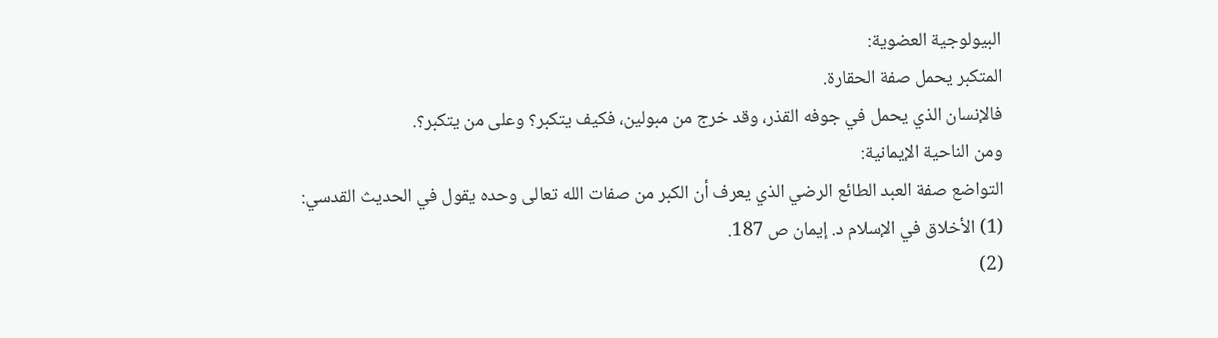البيولوجية العضوية:
المتكبر يحمل صفة الحقارة.
فالإنسان الذي يحمل في جوفه القذر، وقد خرج من مبولين، فكيف يتكبر؟ وعلى من يتكبر؟.
ومن الناحية الإيمانية:
التواضع صفة العبد الطائع الرضي الذي يعرف أن الكبر من صفات الله تعالى وحده يقول في الحديث القدسي:
(1) الأخلاق في الإسلام د. إيمان ص 187.
(2)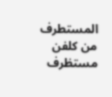المستطرف من كلفن مستظرف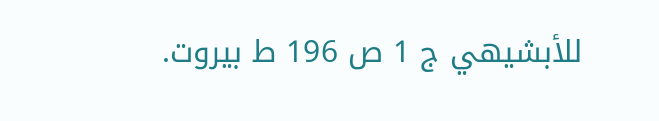للأبشيهي ج 1 ص 196 ط بيروت.